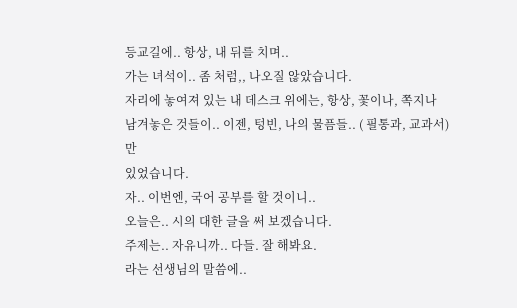등교길에.. 항상, 내 뒤를 치며..
가는 녀석이.. 좀 처럼,, 나오질 않았습니다.
자리에 놓여져 있는 내 데스크 위에는, 항상, 꽃이나, 쪽지나
남겨놓은 것들이.. 이젠, 텅빈, 나의 물픔들.. ( 필통과, 교과서) 만
있었습니다.
자.. 이번엔, 국어 공부를 할 것이니..
오늘은.. 시의 대한 글을 써 보겠습니다.
주제는.. 자유니까.. 다들. 잘 해봐요.
라는 선생님의 말씀에..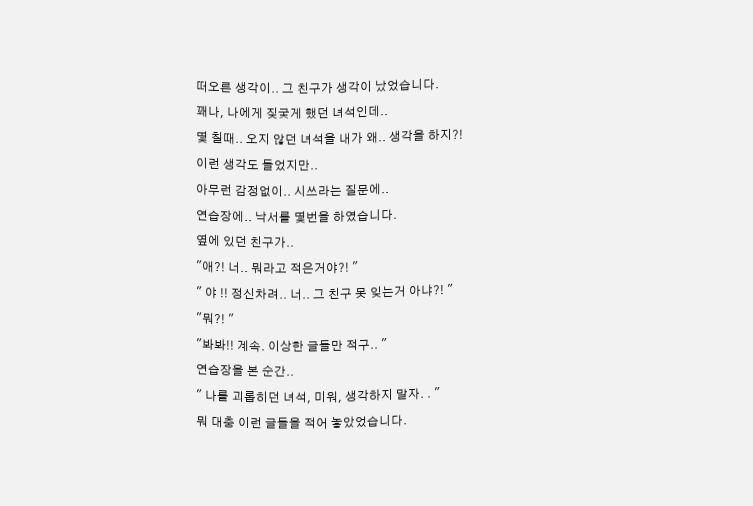떠오른 생각이.. 그 친구가 생각이 났었습니다.
꽤나, 나에게 짖궂게 했던 녀석인데..
몇 칠때.. 오지 않던 녀석을 내가 왜.. 생각을 하지?!
이런 생각도 들었지만..
아무런 감정없이.. 시쓰라는 질문에..
연습장에.. 낙서를 몇번을 하였습니다.
옆에 있던 친구가..
"애?! 너.. 뭐라고 적은거야?! "
" 야 !! 정신차려.. 너.. 그 친구 못 잊는거 아냐?! "
"뭐?! "
"봐봐!! 계속. 이상한 글들만 적구.. "
연습장을 본 순간..
" 나를 괴롭히던 녀석, 미워, 생각하지 말자. . "
뭐 대충 이런 글들을 적어 놓았었습니다.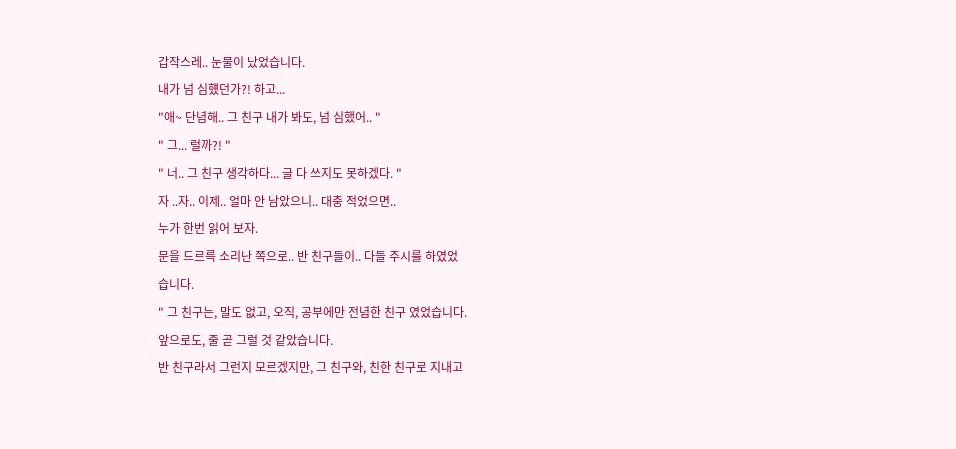갑작스레.. 눈물이 났었습니다.
내가 넘 심헀던가?! 하고...
"애~ 단념해.. 그 친구 내가 봐도, 넘 심했어.. "
" 그... 럴까?! "
" 너.. 그 친구 생각하다... 글 다 쓰지도 못하겠다. "
자 ..자.. 이제.. 얼마 안 남았으니.. 대충 적었으면..
누가 한번 읽어 보자.
문을 드르륵 소리난 쪽으로.. 반 친구들이.. 다들 주시를 하였었
습니다.
" 그 친구는, 말도 없고, 오직, 공부에만 전념한 친구 였었습니다.
앞으로도, 줄 곧 그럴 것 같았습니다.
반 친구라서 그런지 모르겠지만, 그 친구와, 친한 친구로 지내고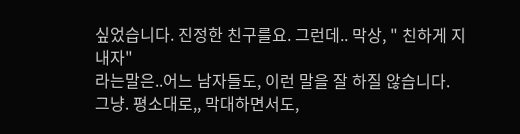싶었습니다. 진정한 친구를요. 그런데.. 막상, " 친하게 지내자"
라는말은..어느 남자들도, 이런 말을 잘 하질 않습니다.
그냥. 평소대로,, 막대하면서도,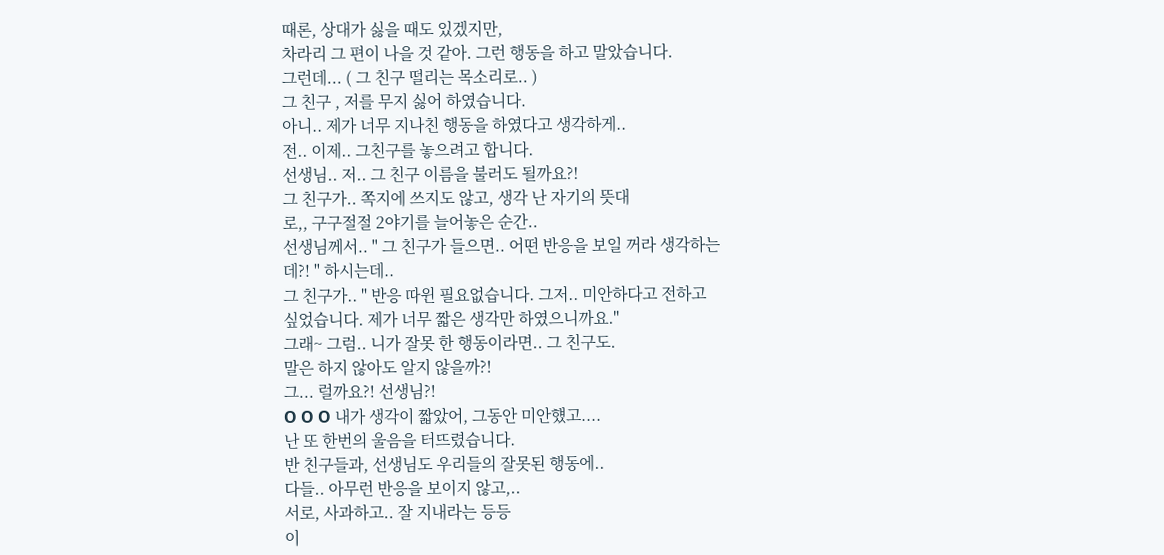때론, 상대가 싫을 때도 있겠지만,
차라리 그 편이 나을 것 같아. 그런 행동을 하고 말았습니다.
그런데... ( 그 친구 떨리는 목소리로.. )
그 친구 , 저를 무지 싫어 하였습니다.
아니.. 제가 너무 지나친 행동을 하였다고 생각하게..
전.. 이제.. 그친구를 놓으려고 합니다.
선생님.. 저.. 그 친구 이름을 불러도 될까요?!
그 친구가.. 쪽지에 쓰지도 않고, 생각 난 자기의 뜻대
로,, 구구절절 2야기를 늘어놓은 순간..
선생님께서.. " 그 친구가 들으면.. 어떤 반응을 보일 꺼라 생각하는
데?! " 하시는데..
그 친구가.. " 반응 따윈 필요없습니다. 그저.. 미안하다고 전하고
싶었습니다. 제가 너무 짧은 생각만 하였으니까요."
그래~ 그럼.. 니가 잘못 한 행동이라면.. 그 친구도.
말은 하지 않아도 알지 않을까?!
그... 럴까요?! 선생님?!
O O O 내가 생각이 짧았어, 그동안 미안헀고....
난 또 한번의 울음을 터뜨렸습니다.
반 친구들과, 선생님도 우리들의 잘못된 행동에..
다들.. 아무런 반응을 보이지 않고,..
서로, 사과하고.. 잘 지내라는 등등
이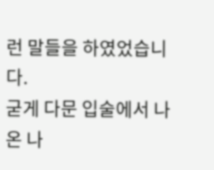런 말들을 하였었습니다.
굳게 다문 입술에서 나온 나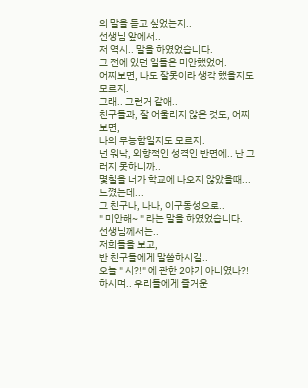의 말을 듣고 싶었는지..
선생님 앞에서..
저 역시.. 말을 하였었습니다.
그 전에 있던 일들은 미안했었어.
어찌보면, 나도 잘못이라 생각 했을지도 모르지.
그래.. 그런거 같애..
친구들과, 잘 어울리지 않은 것도, 어찌보면,
나의 무능함일지도 모르지.
넌 워낙, 외향적인 성격인 반면에.. 난 그러지 못하니까..
몇칠을 너가 학교에 나오지 않았을때...
느꼈는데...
그 친구나, 나나, 이구동성으로..
" 미안해~ " 라는 말을 하였었습니다.
선생님께서는..
저희들을 보고,
반 친구들에게 말씀하시길..
오늘 " 시?!" 에 관한 2야기 아니였나?!
하시며.. 우리들에게 즐거운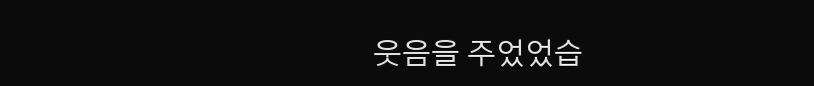웃음을 주었었습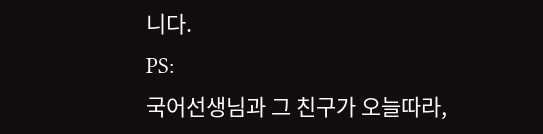니다.
PS:
국어선생님과 그 친구가 오늘따라,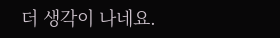더 생각이 나네요.